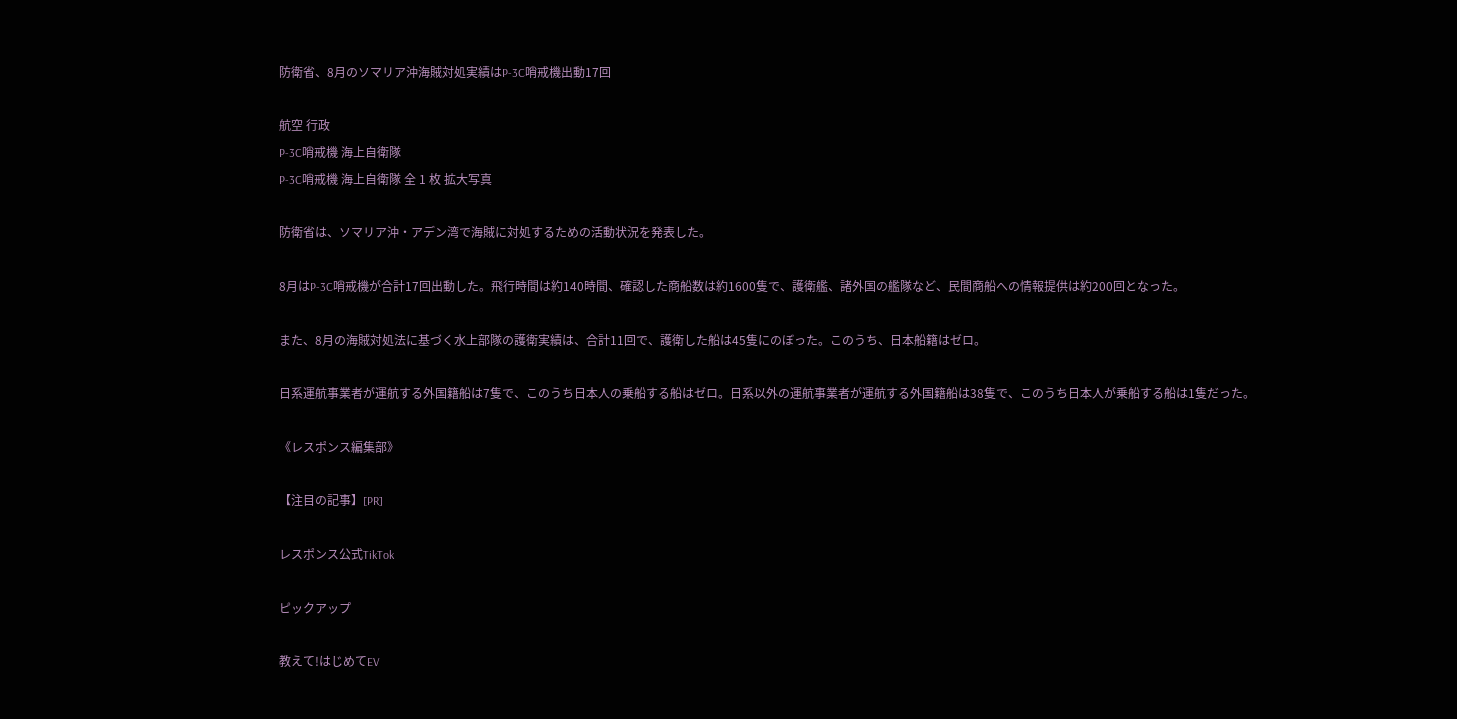防衛省、8月のソマリア沖海賊対処実績はP-3C哨戒機出動17回

航空 行政
P-3C哨戒機 海上自衛隊
P-3C哨戒機 海上自衛隊 全 1 枚 拡大写真

防衛省は、ソマリア沖・アデン湾で海賊に対処するための活動状況を発表した。

8月はP-3C哨戒機が合計17回出動した。飛行時間は約140時間、確認した商船数は約1600隻で、護衛艦、諸外国の艦隊など、民間商船への情報提供は約200回となった。

また、8月の海賊対処法に基づく水上部隊の護衛実績は、合計11回で、護衛した船は45隻にのぼった。このうち、日本船籍はゼロ。

日系運航事業者が運航する外国籍船は7隻で、このうち日本人の乗船する船はゼロ。日系以外の運航事業者が運航する外国籍船は38隻で、このうち日本人が乗船する船は1隻だった。

《レスポンス編集部》

【注目の記事】[PR]

レスポンス公式TikTok

ピックアップ

教えて!はじめてEV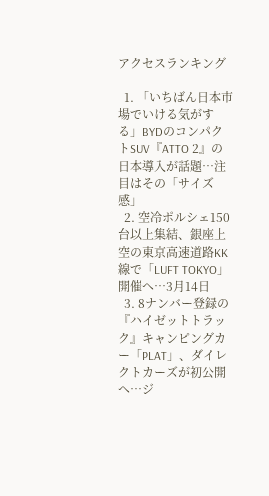アクセスランキング

  1. 「いちばん日本市場でいける気がする」BYDのコンパクトSUV『ATTO 2』の日本導入が話題…注目はその「サイズ感」
  2. 空冷ポルシェ150台以上集結、銀座上空の東京高速道路KK線で「LUFT TOKYO」開催へ…3月14日
  3. 8ナンバー登録の『ハイゼットトラック』キャンピングカー「PLAT」、ダイレクトカーズが初公開へ…ジ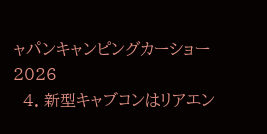ャパンキャンピングカーショー2026
  4. 新型キャブコンはリアエン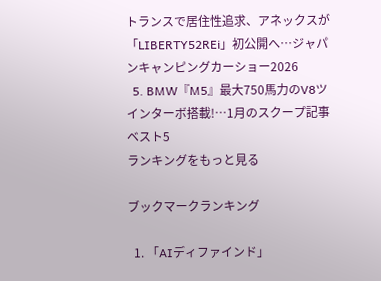トランスで居住性追求、アネックスが「LIBERTY52REi」初公開へ…ジャパンキャンピングカーショー2026
  5. BMW『M5』最大750馬力のV8ツインターボ搭載!…1月のスクープ記事ベスト5
ランキングをもっと見る

ブックマークランキング

  1. 「AIディファインド」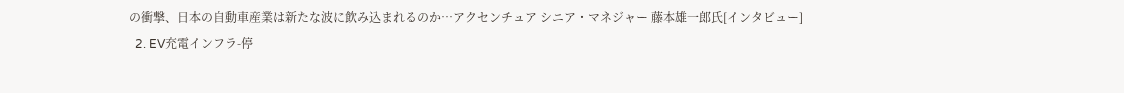の衝撃、日本の自動車産業は新たな波に飲み込まれるのか…アクセンチュア シニア・マネジャー 藤本雄一郎氏[インタビュー]
  2. EV充電インフラ-停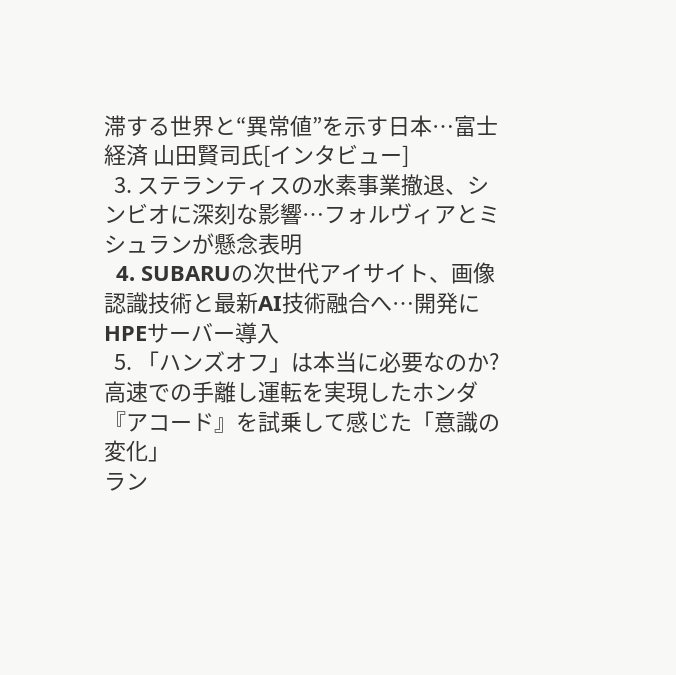滞する世界と“異常値”を示す日本…富士経済 山田賢司氏[インタビュー]
  3. ステランティスの水素事業撤退、シンビオに深刻な影響…フォルヴィアとミシュランが懸念表明
  4. SUBARUの次世代アイサイト、画像認識技術と最新AI技術融合へ…開発にHPEサーバー導入
  5. 「ハンズオフ」は本当に必要なのか? 高速での手離し運転を実現したホンダ『アコード』を試乗して感じた「意識の変化」
ラン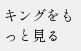キングをもっと見る